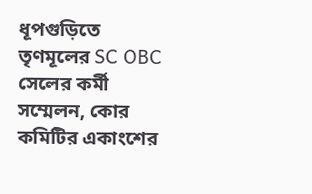ধূপগুড়িতে তৃণমূলের SC OBC সেলের কর্মী সম্মেলন, কোর কমিটির একাংশের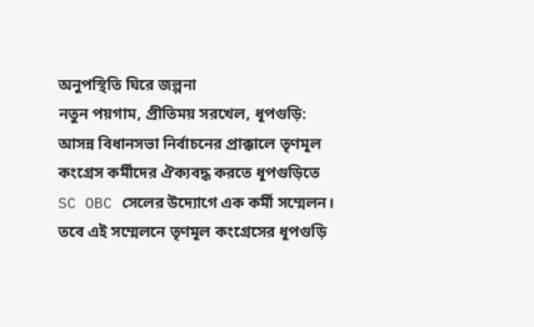অনুপস্থিতি ঘিরে জল্পনা
নতুন পয়গাম, প্রীতিময় সরখেল, ধূপগুড়ি: আসন্ন বিধানসভা নির্বাচনের প্রাক্কালে তৃণমূল কংগ্রেস কর্মীদের ঐক্যবদ্ধ করতে ধূপগুড়িতে SC OBC সেলের উদ্যোগে এক কর্মী সম্মেলন। তবে এই সম্মেলনে তৃণমূল কংগ্রেসের ধূপগুড়ি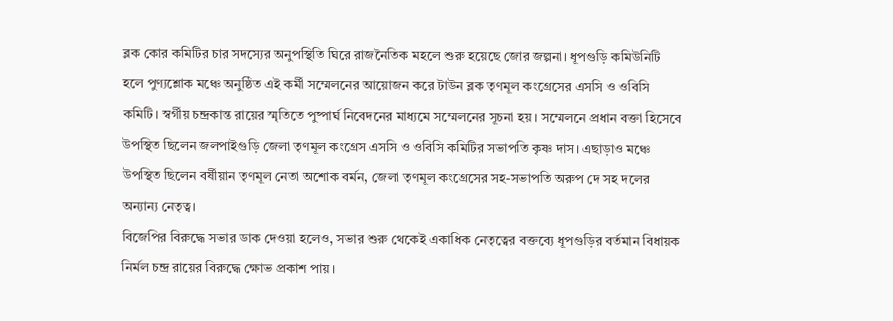ব্লক কোর কমিটির চার সদস্যের অনুপস্থিতি ঘিরে রাজনৈতিক মহলে শুরু হয়েছে জোর জল্পনা। ধূপগুড়ি কমিউনিটি হলে পুণ্যশ্লোক মঞ্চে অনুষ্ঠিত এই কর্মী সম্মেলনের আয়োজন করে টাউন ব্লক তৃণমূল কংগ্রেসের এসসি ও ওবিসি কমিটি। স্বর্গীয় চন্দ্রকান্ত রায়ের স্মৃতিতে পুষ্পার্ঘ নিবেদনের মাধ্যমে সম্মেলনের সূচনা হয়। সম্মেলনে প্রধান বক্তা হিসেবে উপস্থিত ছিলেন জলপাইগুড়ি জেলা তৃণমূল কংগ্রেস এসসি ও ওবিসি কমিটির সভাপতি কৃষ্ণ দাস। এছাড়াও মঞ্চে উপস্থিত ছিলেন বর্ষীয়ান তৃণমূল নেতা অশোক বর্মন, জেলা তৃণমূল কংগ্রেসের সহ-সভাপতি অরুপ দে সহ দলের অন্যান্য নেতৃত্ব।
বিজেপির বিরুদ্ধে সভার ডাক দেওয়া হলেও, সভার শুরু থেকেই একাধিক নেতৃত্বের বক্তব্যে ধূপগুড়ির বর্তমান বিধায়ক নির্মল চন্দ্র রায়ের বিরুদ্ধে ক্ষোভ প্রকাশ পায়।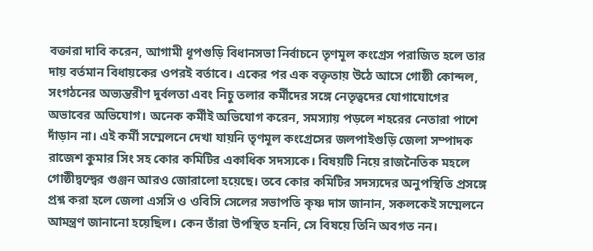বক্তারা দাবি করেন, আগামী ধূপগুড়ি বিধানসভা নির্বাচনে তৃণমূল কংগ্রেস পরাজিত হলে তার দায় বর্তমান বিধায়কের ওপরই বর্তাবে। একের পর এক বক্তৃতায় উঠে আসে গোষ্ঠী কোন্দল, সংগঠনের অভ্যন্তরীণ দুর্বলতা এবং নিচু তলার কর্মীদের সঙ্গে নেতৃত্বদের যোগাযোগের অভাবের অভিযোগ। অনেক কর্মীই অভিযোগ করেন, সমস্যায় পড়লে শহরের নেতারা পাশে দাঁড়ান না। এই কর্মী সম্মেলনে দেখা যায়নি তৃণমূল কংগ্রেসের জলপাইগুড়ি জেলা সম্পাদক রাজেশ কুমার সিং সহ কোর কমিটির একাধিক সদস্যকে। বিষয়টি নিয়ে রাজনৈতিক মহলে গোষ্ঠীদ্বন্দ্বের গুঞ্জন আরও জোরালো হয়েছে। তবে কোর কমিটির সদস্যদের অনুপস্থিতি প্রসঙ্গে প্রশ্ন করা হলে জেলা এসসি ও ওবিসি সেলের সভাপতি কৃষ্ণ দাস জানান, সকলকেই সম্মেলনে আমন্ত্রণ জানানো হয়েছিল। কেন তাঁরা উপস্থিত হননি, সে বিষয়ে তিনি অবগত নন।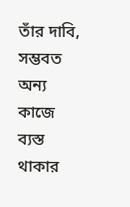তাঁর দাবি, সম্ভবত অন্য কাজে ব্যস্ত থাকার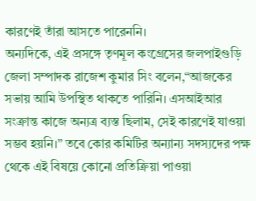কারণেই তাঁরা আসতে পারেননি।
অন্যদিকে, এই প্রসঙ্গে তৃণমূল কংগ্রেসের জলপাইগুড়ি জেলা সম্পাদক রাজেশ কুমার সিং বলেন,“আজকের সভায় আমি উপস্থিত থাকতে পারিনি। এসআইআর সংক্রান্ত কাজে অন্যত্র ব্যস্ত ছিলাম, সেই কারণেই যাওয়া সম্ভব হয়নি।” তবে কোর কমিটির অন্যান্য সদস্যদের পক্ষ থেকে এই বিষয়ে কোনো প্রতিক্রিয়া পাওয়া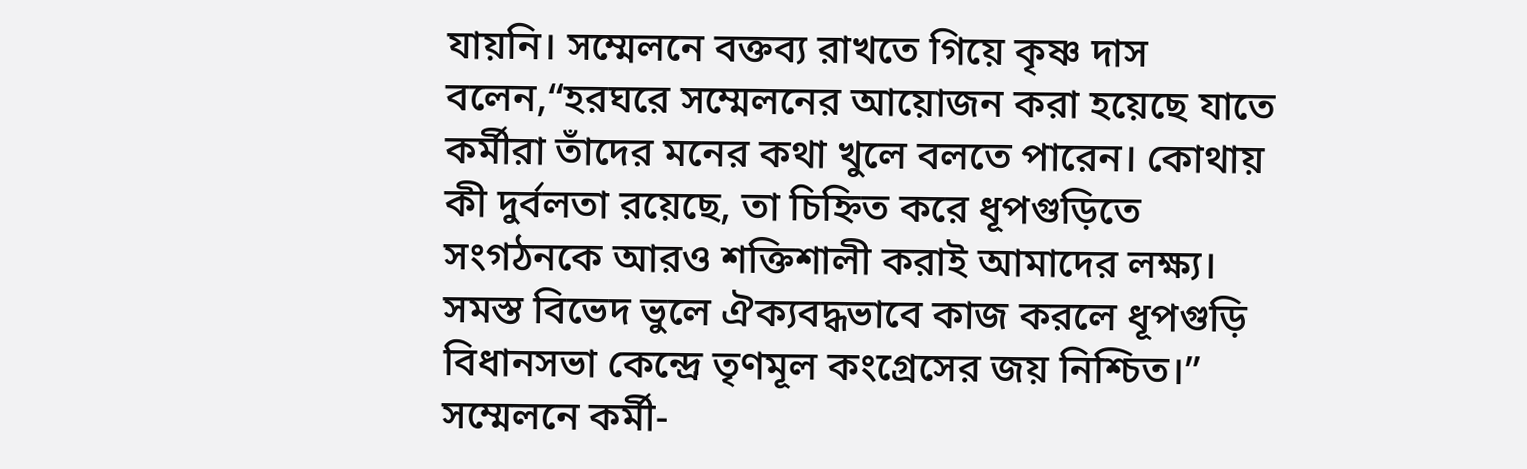যায়নি। সম্মেলনে বক্তব্য রাখতে গিয়ে কৃষ্ণ দাস বলেন,“হরঘরে সম্মেলনের আয়োজন করা হয়েছে যাতে কর্মীরা তাঁদের মনের কথা খুলে বলতে পারেন। কোথায় কী দুর্বলতা রয়েছে, তা চিহ্নিত করে ধূপগুড়িতে সংগঠনকে আরও শক্তিশালী করাই আমাদের লক্ষ্য। সমস্ত বিভেদ ভুলে ঐক্যবদ্ধভাবে কাজ করলে ধূপগুড়ি বিধানসভা কেন্দ্রে তৃণমূল কংগ্রেসের জয় নিশ্চিত।”
সম্মেলনে কর্মী-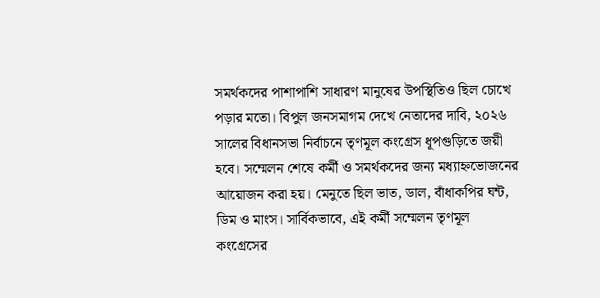সমর্থকদের পাশাপাশি সাধারণ মানুষের উপস্থিতিও ছিল চোখে পড়ার মতো। বিপুল জনসমাগম দেখে নেতাদের দাবি, ২০২৬ সালের বিধানসভা নির্বাচনে তৃণমূল কংগ্রেস ধূপগুড়িতে জয়ী হবে। সম্মেলন শেষে কর্মী ও সমর্থকদের জন্য মধ্যাহ্নভোজনের আয়োজন করা হয়। মেনুতে ছিল ভাত, ডাল, বাঁধাকপির ঘন্ট, ডিম ও মাংস। সার্বিকভাবে, এই কর্মী সম্মেলন তৃণমূল কংগ্রেসের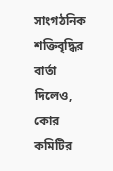সাংগঠনিক শক্তিবৃদ্ধির বার্তা দিলেও, কোর কমিটির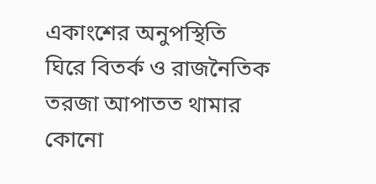একাংশের অনুপস্থিতি ঘিরে বিতর্ক ও রাজনৈতিক তরজা আপাতত থামার কোনো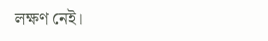লক্ষণ নেই।